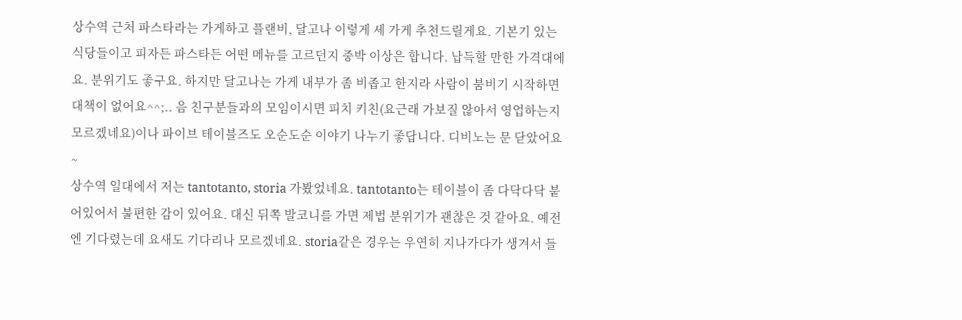상수역 근처 파스타라는 가게하고 플랜비, 달고나 이렇게 세 가게 추천드릴게요. 기본기 있는 식당들이고 피자든 파스타든 어떤 메뉴를 고르던지 중박 이상은 합니다. 납득할 만한 가격대에요. 분위기도 좋구요. 하지만 달고나는 가게 내부가 좀 비좁고 한지라 사람이 붐비기 시작하면 대책이 없어요^^;.. 음 친구분들과의 모임이시면 피치 키친(요근래 가보질 않아서 영업하는지 모르겠네요)이나 파이브 테이블즈도 오순도순 이야기 나누기 좋답니다. 디비노는 문 닫았어요~
상수역 일대에서 저는 tantotanto, storia 가봤었네요. tantotanto는 테이블이 좀 다닥다닥 붙어있어서 불편한 감이 있어요. 대신 뒤쪽 발코니를 가면 제법 분위기가 괜찮은 것 같아요. 예전엔 기다렸는데 요새도 기다리나 모르겠네요. storia같은 경우는 우연히 지나가다가 생겨서 들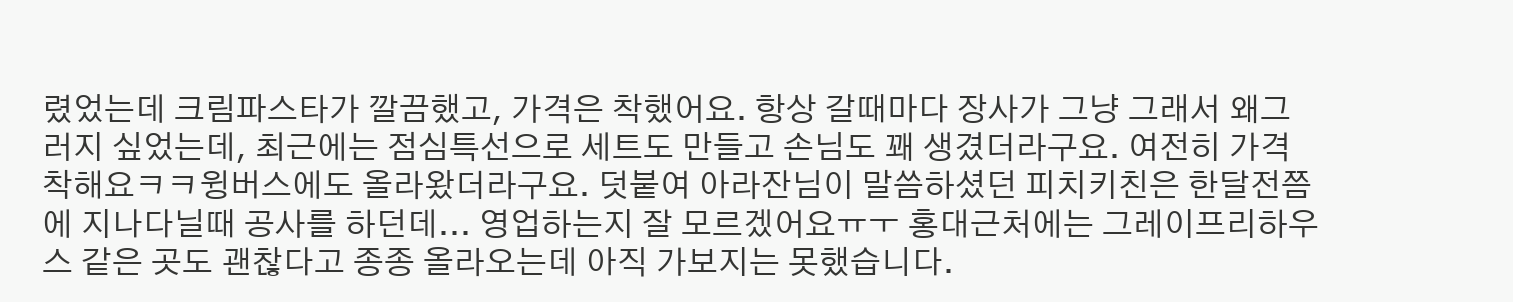렸었는데 크림파스타가 깔끔했고, 가격은 착했어요. 항상 갈때마다 장사가 그냥 그래서 왜그러지 싶었는데, 최근에는 점심특선으로 세트도 만들고 손님도 꽤 생겼더라구요. 여전히 가격 착해요ㅋㅋ윙버스에도 올라왔더라구요. 덧붙여 아라잔님이 말씀하셨던 피치키친은 한달전쯤에 지나다닐때 공사를 하던데... 영업하는지 잘 모르겠어요ㅠㅜ 홍대근처에는 그레이프리하우스 같은 곳도 괜찮다고 종종 올라오는데 아직 가보지는 못했습니다.